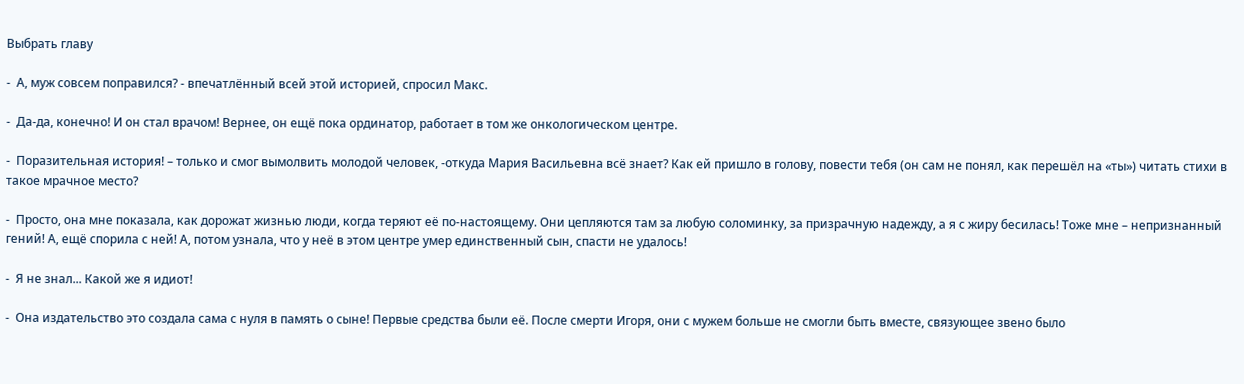Выбрать главу

-  А, муж совсем поправился? - впечатлённый всей этой историей, спросил Макс.

-  Да-да, конечно! И он стал врачом! Вернее, он ещё пока ординатор, работает в том же онкологическом центре.

-  Поразительная история! – только и смог вымолвить молодой человек, -откуда Мария Васильевна всё знает? Как ей пришло в голову, повести тебя (он сам не понял, как перешёл на «ты») читать стихи в такое мрачное место?

-  Просто, она мне показала, как дорожат жизнью люди, когда теряют её по-настоящему. Они цепляются там за любую соломинку, за призрачную надежду, а я с жиру бесилась! Тоже мне – непризнанный гений! А, ещё спорила с ней! А, потом узнала, что у неё в этом центре умер единственный сын, спасти не удалось!

-  Я не знал... Какой же я идиот!

-  Она издательство это создала сама с нуля в память о сыне! Первые средства были её. После смерти Игоря, они с мужем больше не смогли быть вместе, связующее звено было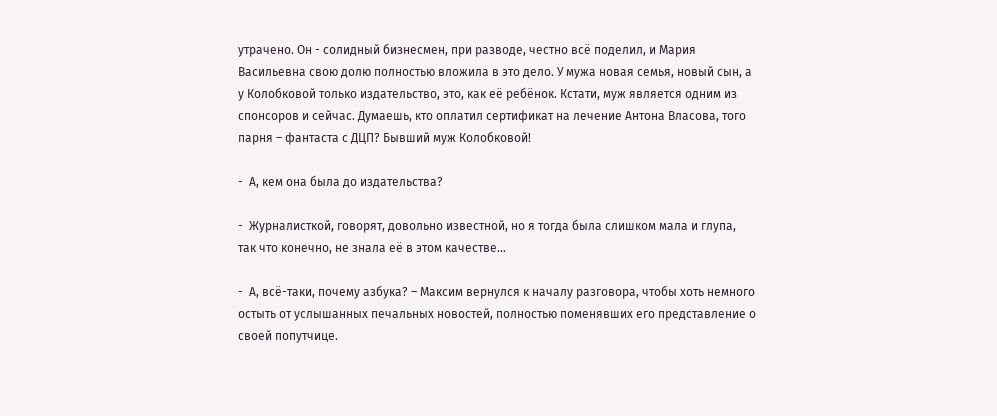утрачено. Он - солидный бизнесмен, при разводе, честно всё поделил, и Мария Васильевна свою долю полностью вложила в это дело. У мужа новая семья, новый сын, а у Колобковой только издательство, это, как её ребёнок. Кстати, муж является одним из спонсоров и сейчас. Думаешь, кто оплатил сертификат на лечение Антона Власова, того парня – фантаста с ДЦП? Бывший муж Колобковой!

-  А, кем она была до издательства?

-  Журналисткой, говорят, довольно известной, но я тогда была слишком мала и глупа, так что конечно, не знала её в этом качестве…

-  А, всё-таки, почему азбука? – Максим вернулся к началу разговора, чтобы хоть немного остыть от услышанных печальных новостей, полностью поменявших его представление о своей попутчице.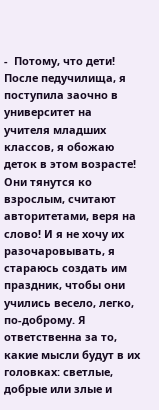-  Потому, что дети! После педучилища, я поступила заочно в университет на учителя младших классов, я обожаю деток в этом возрасте! Они тянутся ко взрослым, считают авторитетами, веря на слово! И я не хочу их разочаровывать, я стараюсь создать им праздник, чтобы они учились весело, легко, по-доброму. Я ответственна за то, какие мысли будут в их головках: светлые, добрые или злые и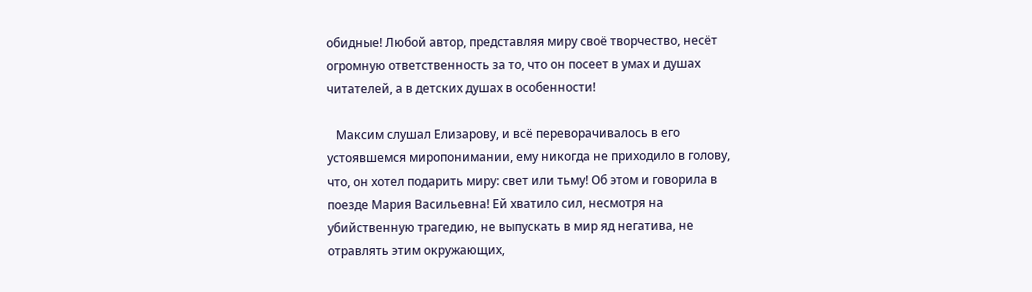обидные! Любой автор, представляя миру своё творчество, несёт огромную ответственность за то, что он посеет в умах и душах читателей, а в детских душах в особенности!

   Максим слушал Елизарову, и всё переворачивалось в его устоявшемся миропонимании, ему никогда не приходило в голову, что, он хотел подарить миру: свет или тьму! Об этом и говорила в поезде Мария Васильевна! Ей хватило сил, несмотря на убийственную трагедию, не выпускать в мир яд негатива, не отравлять этим окружающих,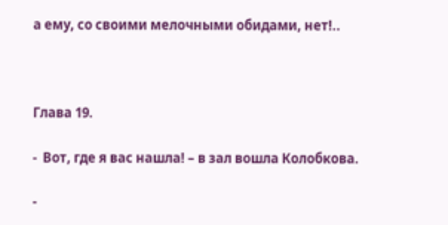а ему, со своими мелочными обидами, нет!..



Глава 19.

-  Вот, где я вас нашла! – в зал вошла Колобкова.

-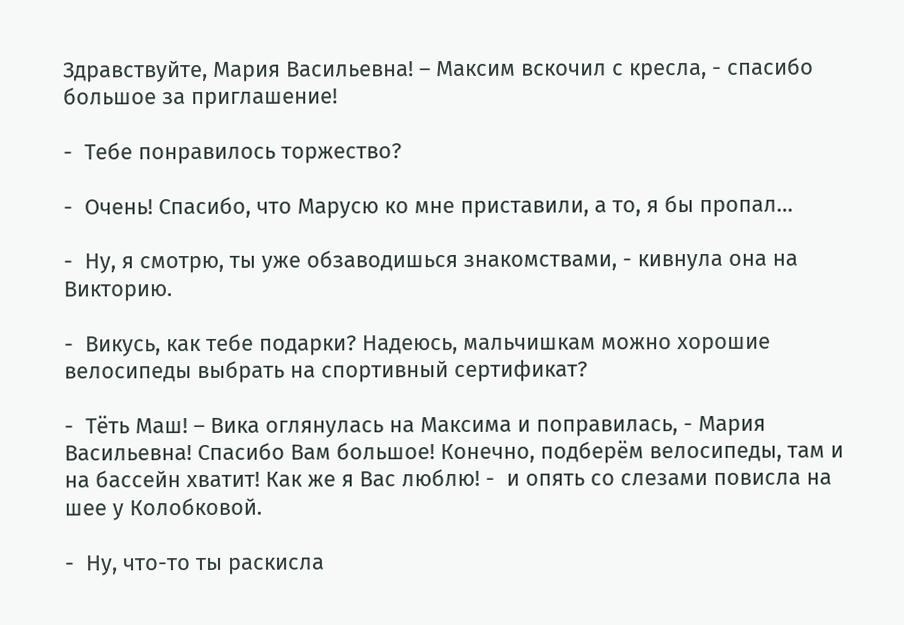Здравствуйте, Мария Васильевна! – Максим вскочил с кресла, - спасибо большое за приглашение!

-  Тебе понравилось торжество?

-  Очень! Спасибо, что Марусю ко мне приставили, а то, я бы пропал…

-  Ну, я смотрю, ты уже обзаводишься знакомствами, - кивнула она на Викторию.

-  Викусь, как тебе подарки? Надеюсь, мальчишкам можно хорошие велосипеды выбрать на спортивный сертификат?

-  Тёть Маш! – Вика оглянулась на Максима и поправилась, - Мария Васильевна! Спасибо Вам большое! Конечно, подберём велосипеды, там и на бассейн хватит! Как же я Вас люблю! -  и опять со слезами повисла на шее у Колобковой.

-  Ну, что-то ты раскисла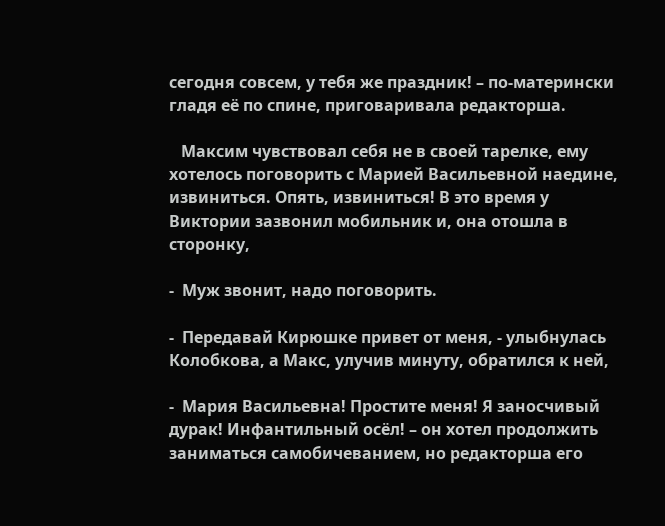сегодня совсем, у тебя же праздник! – по-матерински гладя её по спине, приговаривала редакторша.

   Максим чувствовал себя не в своей тарелке, ему хотелось поговорить с Марией Васильевной наедине, извиниться. Опять, извиниться! В это время у Виктории зазвонил мобильник и, она отошла в сторонку,

-  Муж звонит, надо поговорить.

-  Передавай Кирюшке привет от меня, - улыбнулась Колобкова, а Макс, улучив минуту, обратился к ней,

-  Мария Васильевна! Простите меня! Я заносчивый дурак! Инфантильный осёл! – он хотел продолжить заниматься самобичеванием, но редакторша его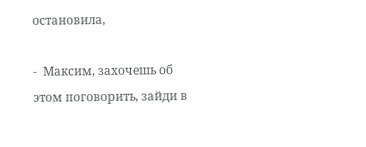остановила,

-  Максим, захочешь об этом поговорить, зайди в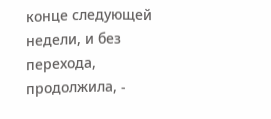конце следующей недели, и без перехода, продолжила, -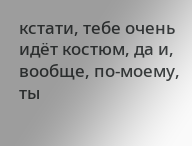кстати, тебе очень идёт костюм, да и, вообще, по-моему, ты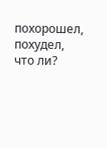похорошел, похудел, что ли?